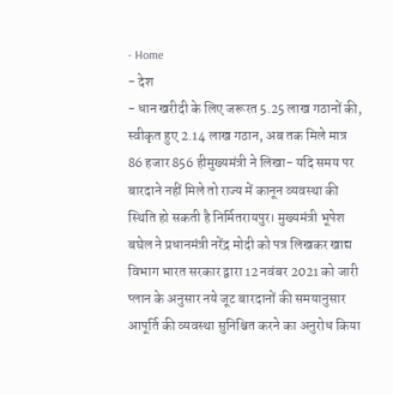- Home
- देश
- धान खरीदी के लिए जरूरत 5.25 लाख गठानों की, स्वीकृत हुए 2.14 लाख गठान, अब तक मिले मात्र 86 हजार 856 हीमुख्यमंत्री ने लिखा- यदि समय पर बारदाने नहीं मिले तो राज्य में कानून व्यवस्था की स्थिति हो सकती है निर्मितरायपुर। मुख्यमंत्री भूपेश बघेल ने प्रधानमंत्री नरेंद्र मोदी को पत्र लिखकर खाद्य विभाग भारत सरकार द्वारा 12 नवंबर 2021 को जारी प्लान के अनुसार नये जूट बारदानों की समयानुसार आपूर्ति की व्यवस्था सुनिश्चित करने का अनुरोध किया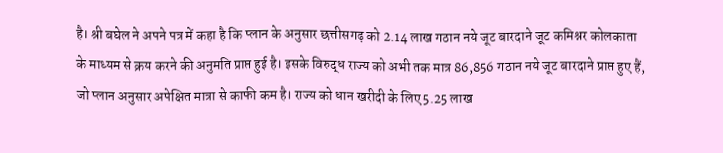है। श्री बघेल ने अपने पत्र में कहा है कि प्लान के अनुसार छत्तीसगढ़ को 2.14 लाख गठान नये जूट बारदाने जूट कमिश्नर कोलकाता के माध्यम से क्रय करने की अनुमति प्राप्त हुई है। इसके विरुद्ध राज्य को अभी तक मात्र 86,856 गठान नये जूट बारदाने प्राप्त हुए हैं, जो प्लान अनुसार अपेक्षित मात्रा से काफी कम है। राज्य को धान खरीदी के लिए 5.25 लाख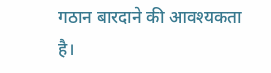गठान बारदाने की आवश्यकता है।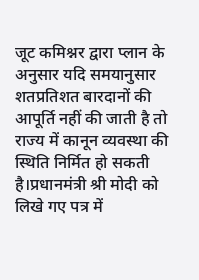जूट कमिश्नर द्वारा प्लान के अनुसार यदि समयानुसार शतप्रतिशत बारदानों की आपूर्ति नहीं की जाती है तो राज्य में कानून व्यवस्था की स्थिति निर्मित हो सकती है।प्रधानमंत्री श्री मोदी को लिखे गए पत्र में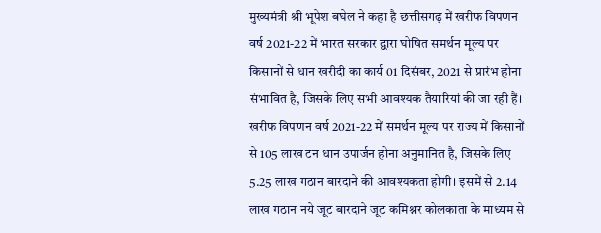मुख्यमंत्री श्री भूपेश बघेल ने कहा है छत्तीसगढ़ में खरीफ विपणन वर्ष 2021-22 में भारत सरकार द्वारा घोषित समर्थन मूल्य पर किसानों से धान खरीदी का कार्य 01 दिसंबर, 2021 से प्रारंभ होना संभावित है, जिसके लिए सभी आवश्यक तैयारियां की जा रही हैं। खरीफ विपणन वर्ष 2021-22 में समर्थन मूल्य पर राज्य में किसानों से 105 लाख टन धान उपार्जन होना अनुमानित है, जिसके लिए 5.25 लाख गठान बारदाने की आवश्यकता होगी। इसमें से 2.14 लाख गठान नये जूट बारदाने जूट कमिश्नर कोलकाता के माध्यम से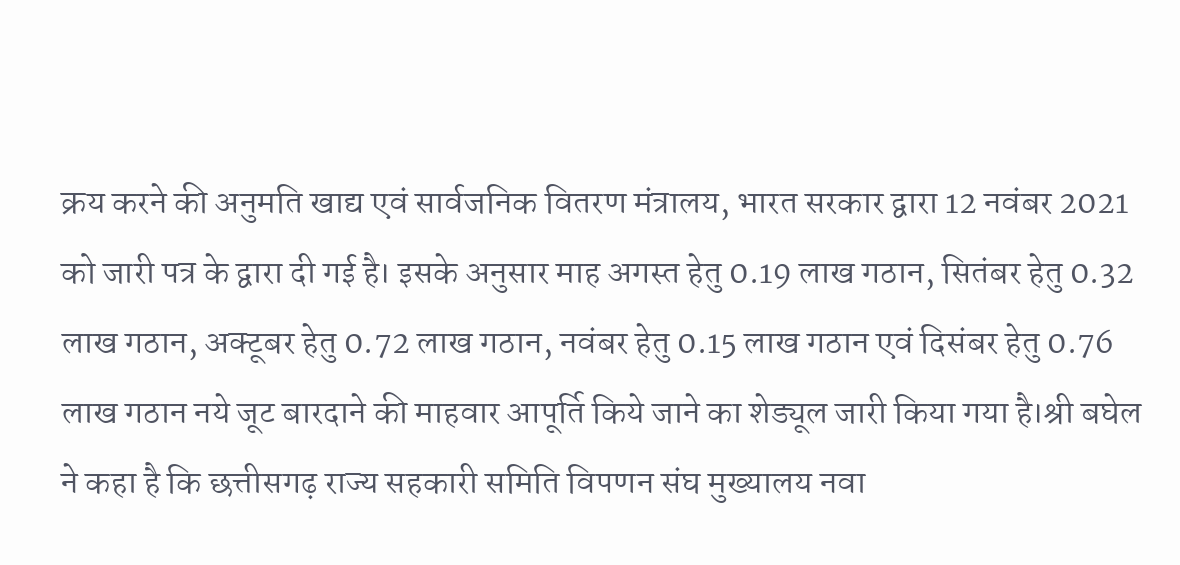क्रय करने की अनुमति खाद्य एवं सार्वजनिक वितरण मंत्रालय, भारत सरकार द्वारा 12 नवंबर 2021 को जारी पत्र के द्वारा दी गई है। इसके अनुसार माह अगस्त हेतु 0.19 लाख गठान, सितंबर हेतु 0.32 लाख गठान, अक्टूबर हेतु 0.72 लाख गठान, नवंबर हेतु 0.15 लाख गठान एवं दिसंबर हेतु 0.76 लाख गठान नये जूट बारदाने की माहवार आपूर्ति किये जाने का शेड्यूल जारी किया गया है।श्री बघेल ने कहा है कि छत्तीसगढ़ राज्य सहकारी समिति विपणन संघ मुख्यालय नवा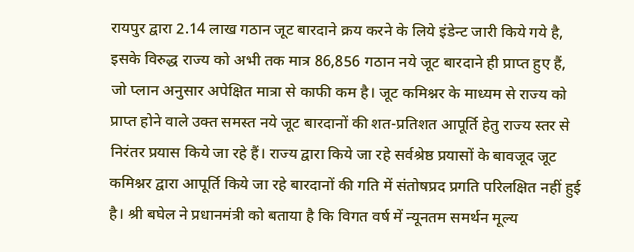रायपुर द्वारा 2.14 लाख गठान जूट बारदाने क्रय करने के लिये इंडेन्ट जारी किये गये है, इसके विरुद्ध राज्य को अभी तक मात्र 86,856 गठान नये जूट बारदाने ही प्राप्त हुए हैं, जो प्लान अनुसार अपेक्षित मात्रा से काफी कम है। जूट कमिश्नर के माध्यम से राज्य को प्राप्त होने वाले उक्त समस्त नये जूट बारदानों की शत-प्रतिशत आपूर्ति हेतु राज्य स्तर से निरंतर प्रयास किये जा रहे हैं। राज्य द्वारा किये जा रहे सर्वश्रेष्ठ प्रयासों के बावजूद जूट कमिश्नर द्वारा आपूर्ति किये जा रहे बारदानों की गति में संतोषप्रद प्रगति परिलक्षित नहीं हुई है। श्री बघेल ने प्रधानमंत्री को बताया है कि विगत वर्ष में न्यूनतम समर्थन मूल्य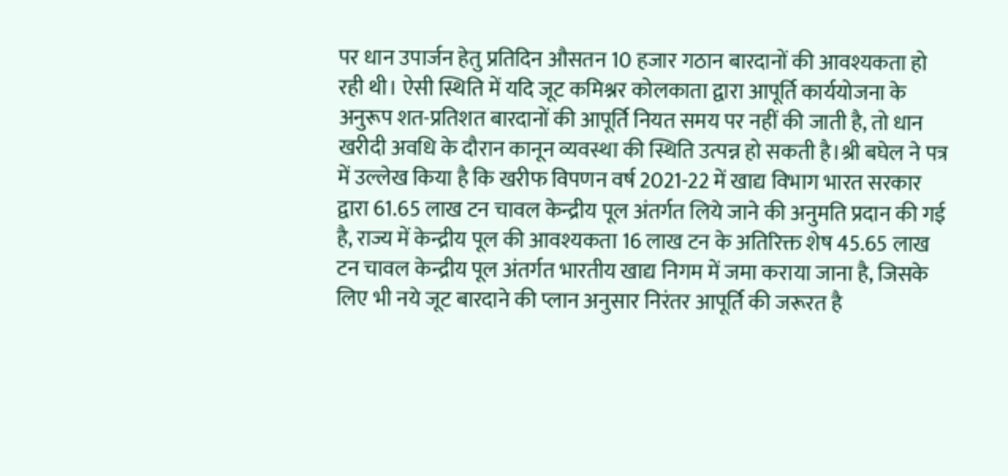पर धान उपार्जन हेतु प्रतिदिन औसतन 10 हजार गठान बारदानों की आवश्यकता हो रही थी। ऐसी स्थिति में यदि जूट कमिश्नर कोलकाता द्वारा आपूर्ति कार्ययोजना के अनुरूप शत-प्रतिशत बारदानों की आपूर्ति नियत समय पर नहीं की जाती है, तो धान खरीदी अवधि के दौरान कानून व्यवस्था की स्थिति उत्पन्न हो सकती है।श्री बघेल ने पत्र में उल्लेख किया है कि खरीफ विपणन वर्ष 2021-22 में खाद्य विभाग भारत सरकार द्वारा 61.65 लाख टन चावल केन्द्रीय पूल अंतर्गत लिये जाने की अनुमति प्रदान की गई है, राज्य में केन्द्रीय पूल की आवश्यकता 16 लाख टन के अतिरिक्त शेष 45.65 लाख टन चावल केन्द्रीय पूल अंतर्गत भारतीय खाद्य निगम में जमा कराया जाना है, जिसके लिए भी नये जूट बारदाने की प्लान अनुसार निरंतर आपूर्ति की जरूरत है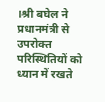।श्री बघेल ने प्रधानमंत्री से उपरोक्त परिस्थितियों को ध्यान में रखते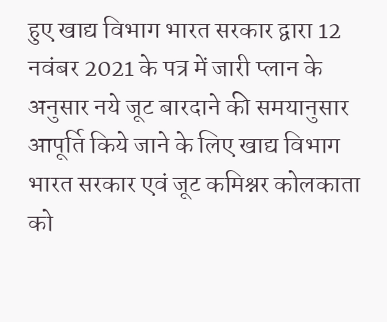हुए खाद्य विभाग भारत सरकार द्वारा 12 नवंबर 2021 के पत्र में जारी प्लान के अनुसार नये जूट बारदाने की समयानुसार आपूर्ति किये जाने के लिए खाद्य विभाग भारत सरकार एवं जूट कमिश्नर कोलकाता को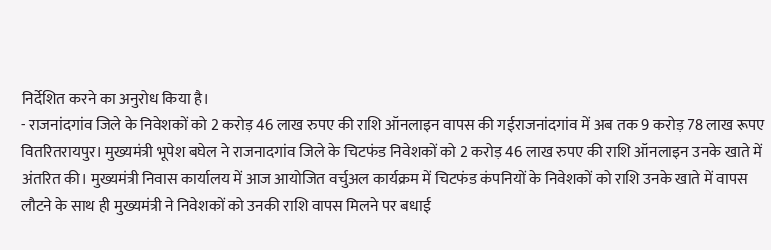निर्देशित करने का अनुरोध किया है।
- राजनांदगांव जिले के निवेशकों को 2 करोड़ 46 लाख रुपए की राशि ऑनलाइन वापस की गईराजनांदगांव में अब तक 9 करोड़ 78 लाख रूपए वितरितरायपुर। मुख्यमंत्री भूपेश बघेल ने राजनादगांव जिले के चिटफंड निवेशकों को 2 करोड़ 46 लाख रुपए की राशि ऑनलाइन उनके खाते में अंतरित की। मुख्यमंत्री निवास कार्यालय में आज आयोजित वर्चुअल कार्यक्रम में चिटफंड कंपनियों के निवेशकों को राशि उनके खाते में वापस लौटने के साथ ही मुख्यमंत्री ने निवेशकों को उनकी राशि वापस मिलने पर बधाई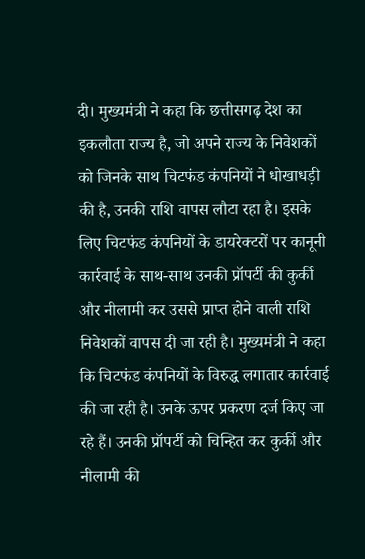दी। मुख्यमंत्री ने कहा कि छत्तीसगढ़ देश का इकलौता राज्य है, जो अपने राज्य के निवेशकों को जिनके साथ चिटफंड कंपनियों ने धोखाधड़ी की है, उनकी राशि वापस लौटा रहा है। इसके लिए चिटफंड कंपनियों के डायरेक्टरों पर कानूनी कार्रवाई के साथ-साथ उनकी प्रॉपर्टी की कुर्की और नीलामी कर उससे प्राप्त होने वाली राशि निवेशकों वापस दी जा रही है। मुख्यमंत्री ने कहा कि चिटफंड कंपनियों के विरुद्ध लगातार कार्रवाई की जा रही है। उनके ऊपर प्रकरण दर्ज किए जा रहे हैं। उनकी प्रॉपर्टी को चिन्हित कर कुर्की और नीलामी की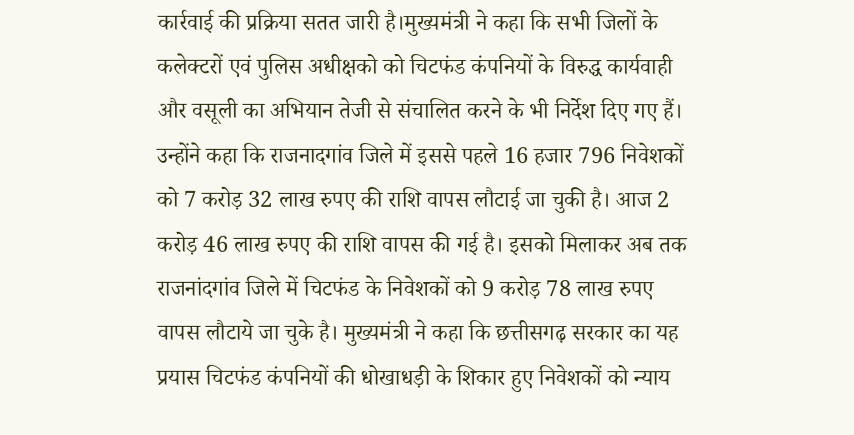कार्रवाई की प्रक्रिया सतत जारी है।मुख्यमंत्री ने कहा कि सभी जिलों के कलेक्टरों एवं पुलिस अधीक्षको को चिटफंड कंपनियों के विरुद्ध कार्यवाही और वसूली का अभियान तेजी से संचालित करने के भी निर्देश दिए गए हैं। उन्होंने कहा कि राजनादगांव जिले में इससे पहले 16 हजार 796 निवेशकों को 7 करोड़ 32 लाख रुपए की राशि वापस लौटाई जा चुकी है। आज 2 करोड़ 46 लाख रुपए की राशि वापस की गई है। इसको मिलाकर अब तक राजनांदगांव जिले में चिटफंड के निवेशकों को 9 करोड़ 78 लाख रुपए वापस लौटाये जा चुके है। मुख्यमंत्री ने कहा कि छत्तीसगढ़ सरकार का यह प्रयास चिटफंड कंपनियों की धोखाधड़ी के शिकार हुए निवेशकों को न्याय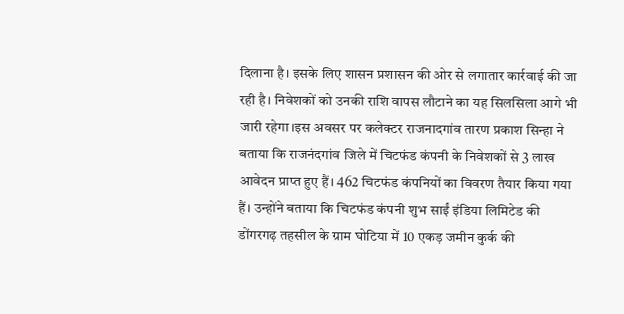दिलाना है। इसके लिए शासन प्रशासन की ओर से लगातार कार्रवाई की जा रही है। निवेशकों को उनकी राशि वापस लौटाने का यह सिलसिला आगे भी जारी रहेगा।इस अवसर पर कलेक्टर राजनादगांव तारण प्रकाश सिन्हा ने बताया कि राजनंदगांव जिले में चिटफंड कंपनी के निवेशकों से 3 लाख आवेदन प्राप्त हुए हैं। 462 चिटफंड कंपनियों का विवरण तैयार किया गया हैं। उन्होंने बताया कि चिटफंड कंपनी शुभ साईं इंडिया लिमिटेड की डोंगरगढ़ तहसील के ग्राम घोटिया में 10 एकड़ जमीन कुर्क की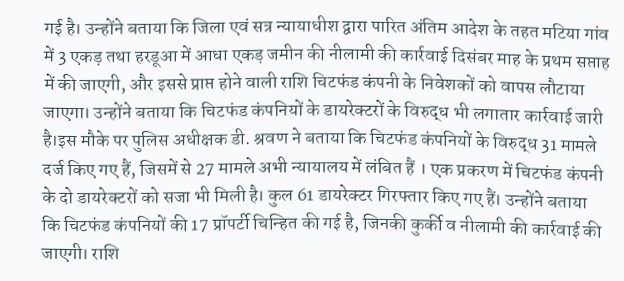गई है। उन्होंने बताया कि जिला एवं सत्र न्यायाधीश द्वारा पारित अंतिम आदेश के तहत मटिया गांव में 3 एकड़ तथा हरडूआ में आधा एकड़ जमीन की नीलामी की कार्रवाई दिसंबर माह के प्रथम सप्ताह में की जाएगी, और इससे प्राप्त होने वाली राशि चिटफंड कंपनी के निवेशकों को वापस लौटाया जाएगा। उन्होंने बताया कि चिटफंड कंपनियों के डायरेक्टरों के विरुद्ध भी लगातार कार्रवाई जारी है।इस मौके पर पुलिस अधीक्षक डी. श्रवण ने बताया कि चिटफंड कंपनियों के विरुद्ध 31 मामले दर्ज किए गए हैं, जिसमें से 27 मामले अभी न्यायालय में लंबित हैं । एक प्रकरण में चिटफंड कंपनी के दो डायरेक्टरों को सजा भी मिली है। कुल 61 डायरेक्टर गिरफ्तार किए गए हैं। उन्होंने बताया कि चिटफंड कंपनियों की 17 प्रॉपर्टी चिन्हित की गई है, जिनकी कुर्की व नीलामी की कार्रवाई की जाएगी। राशि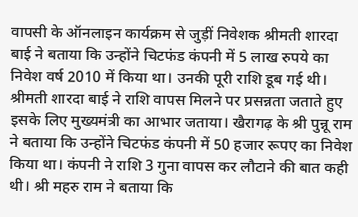वापसी के ऑनलाइन कार्यक्रम से जुड़ीं निवेशक श्रीमती शारदा बाई ने बताया कि उन्होंने चिटफंड कंपनी में 5 लाख रुपये का निवेश वर्ष 2010 में किया था। उनकी पूरी राशि डूब गई थी। श्रीमती शारदा बाई ने राशि वापस मिलने पर प्रसन्नता जताते हुए इसके लिए मुख्यमंत्री का आभार जताया। खैरागढ़ के श्री पुन्नू राम ने बताया कि उन्होंने चिटफंड कंपनी में 50 हजार रूपए का निवेश किया था। कंपनी ने राशि 3 गुना वापस कर लौटाने की बात कही थी। श्री महरु राम ने बताया कि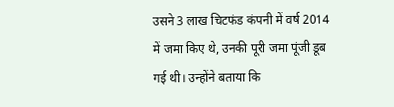उसने 3 लाख चिटफंड कंपनी में वर्ष 2014 में जमा किए थे, उनकी पूरी जमा पूंजी डूब गई थी। उन्होंने बताया कि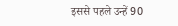इससे पहले उन्हें 90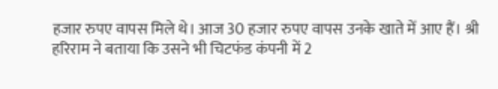हजार रुपए वापस मिले थे। आज 30 हजार रुपए वापस उनके खाते में आए हैं। श्री हरिराम ने बताया कि उसने भी चिटफंड कंपनी में 2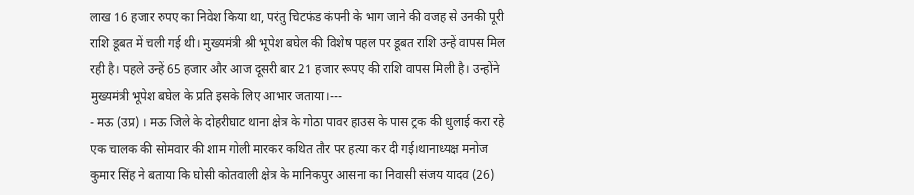लाख 16 हजार रुपए का निवेश किया था, परंतु चिटफंड कंपनी के भाग जाने की वजह से उनकी पूरी राशि डूबत में चली गई थी। मुख्यमंत्री श्री भूपेश बघेल की विशेष पहल पर डूबत राशि उन्हें वापस मिल रही है। पहले उन्हें 65 हजार और आज दूसरी बार 21 हजार रूपए की राशि वापस मिली है। उन्होंने मुख्यमंत्री भूपेश बघेल के प्रति इसके लिए आभार जताया।---
- मऊ (उप्र) । मऊ जिले के दोहरीघाट थाना क्षेत्र के गोठा पावर हाउस के पास ट्रक की धुलाई करा रहे एक चालक की सोमवार की शाम गोली मारकर कथित तौर पर हत्या कर दी गई।थानाध्यक्ष मनोज कुमार सिंह ने बताया कि घोसी कोतवाली क्षेत्र के मानिकपुर आसना का निवासी संजय यादव (26)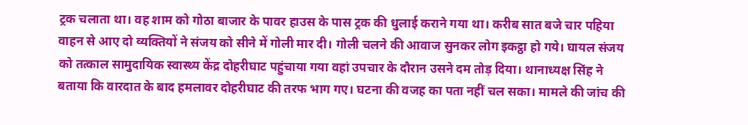ट्रक चलाता था। वह शाम को गोठा बाजार के पावर हाउस के पास ट्रक की धुलाई कराने गया था। करीब सात बजे चार पहिया वाहन से आए दो व्यक्तियों ने संजय को सीने में गोली मार दी। गोली चलने की आवाज सुनकर लोग इकट्ठा हो गये। घायल संजय को तत्काल सामुदायिक स्वास्थ्य केंद्र दोहरीघाट पहुंचाया गया वहां उपचार के दौरान उसने दम तोड़ दिया। थानाध्यक्ष सिंह ने बताया कि वारदात के बाद हमलावर दोहरीघाट की तरफ भाग गए। घटना की वजह का पता नहीं चल सका। मामले की जांच की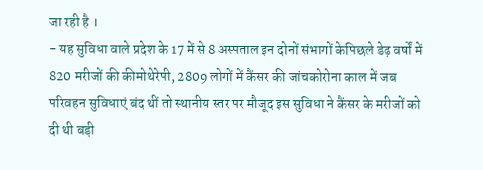जा रही है ।
- यह सुविधा वाले प्रदेश के 17 में से 8 अस्पताल इन दोनों संभागों केपिछले डेढ़ वर्षों में 820 मरीजों की कीमोथेरेपी, 2809 लोगों में कैंसर की जांचकोरोना काल में जब परिवहन सुविधाएं बंद थीं तो स्थानीय स्तर पर मौजूद इस सुविधा ने कैंसर के मरीजों को दी थी बड़ी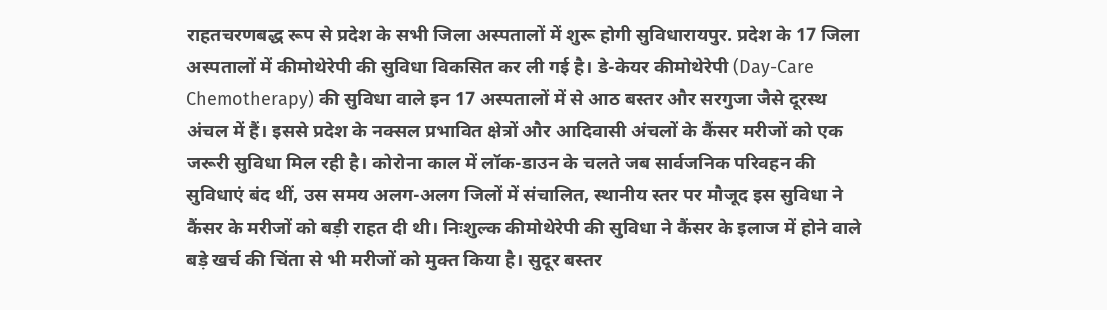राहतचरणबद्ध रूप से प्रदेश के सभी जिला अस्पतालों में शुरू होगी सुविधारायपुर. प्रदेश के 17 जिला अस्पतालों में कीमोथेरेपी की सुविधा विकसित कर ली गई है। डे-केयर कीमोथेरेपी (Day-Care Chemotherapy) की सुविधा वाले इन 17 अस्पतालों में से आठ बस्तर और सरगुजा जैसे दूरस्थ अंचल में हैं। इससे प्रदेश के नक्सल प्रभावित क्षेत्रों और आदिवासी अंचलों के कैंसर मरीजों को एक जरूरी सुविधा मिल रही है। कोरोना काल में लॉक-डाउन के चलते जब सार्वजनिक परिवहन की सुविधाएं बंद थीं, उस समय अलग-अलग जिलों में संचालित, स्थानीय स्तर पर मौजूद इस सुविधा ने कैंसर के मरीजों को बड़ी राहत दी थी। निःशुल्क कीमोथेरेपी की सुविधा ने कैंसर के इलाज में होने वाले बड़े खर्च की चिंता से भी मरीजों को मुक्त किया है। सुदूर बस्तर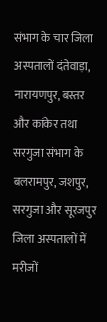संभाग के चार जिला अस्पतालों दंतेवाड़ा, नारायणपुर, बस्तर और कांकेर तथा सरगुजा संभाग के बलरामपुर, जशपुर, सरगुजा और सूरजपुर जिला अस्पतालों में मरीजों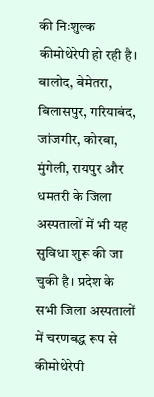की निःशुल्क कीमोथेरेपी हो रही है। बालोद, बेमेतरा, बिलासपुर, गरियाबंद, जांजगीर, कोरबा, मुंगेली, रायपुर और धमतरी के जिला अस्पतालों में भी यह सुविधा शुरू की जा चुकी है। प्रदेश के सभी जिला अस्पतालों में चरणबद्ध रूप से कीमोथेरेपी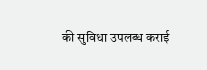की सुविधा उपलब्ध कराई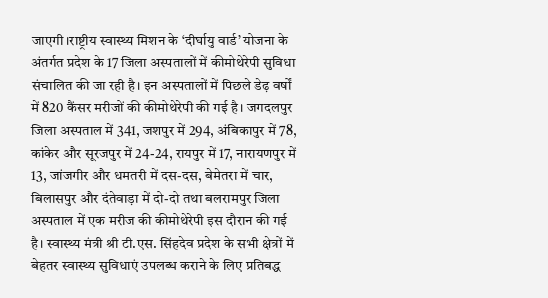जाएगी।राष्ट्रीय स्वास्थ्य मिशन के ‘दीर्घायु वार्ड’ योजना के अंतर्गत प्रदेश के 17 जिला अस्पतालों में कीमोथेरेपी सुविधा संचालित की जा रही है। इन अस्पतालों में पिछले डेढ़ वर्षों में 820 कैंसर मरीजों की कीमोथेरेपी की गई है। जगदलपुर जिला अस्पताल में 341, जशपुर में 294, अंबिकापुर में 78, कांकेर और सूरजपुर में 24-24, रायपुर में 17, नारायणपुर में 13, जांजगीर और धमतरी में दस-दस, बेमेतरा में चार, बिलासपुर और दंतेवाड़ा में दो-दो तथा बलरामपुर जिला अस्पताल में एक मरीज की कीमोथेरेपी इस दौरान की गई है। स्वास्थ्य मंत्री श्री टी.एस. सिंहदेव प्रदेश के सभी क्षेत्रों में बेहतर स्वास्थ्य सुविधाएं उपलब्ध कराने के लिए प्रतिबद्ध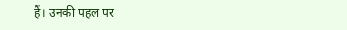हैं। उनकी पहल पर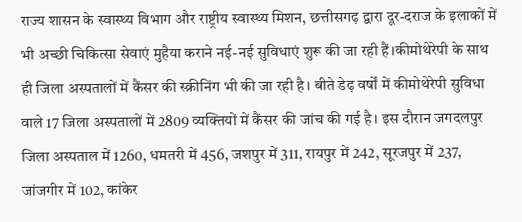राज्य शासन के स्वास्थ्य विभाग और राष्ट्रीय स्वास्थ्य मिशन, छत्तीसगढ़ द्वारा दूर-दराज के इलाकों में भी अच्छी चिकित्सा सेवाएं मुहैया कराने नई-नई सुविधाएं शुरू की जा रही हैं।कीमोथेरेपी के साथ ही जिला अस्पतालों में कैंसर की स्क्रीनिंग भी की जा रही है। बीते डेढ़ वर्षों में कीमोथेरेपी सुविधा वाले 17 जिला अस्पतालों में 2809 व्यक्तियों में कैंसर की जांच की गई है। इस दौरान जगदलपुर जिला अस्पताल में 1260, धमतरी में 456, जशपुर में 311, रायपुर में 242, सूरजपुर में 237, जांजगीर में 102, कांकेर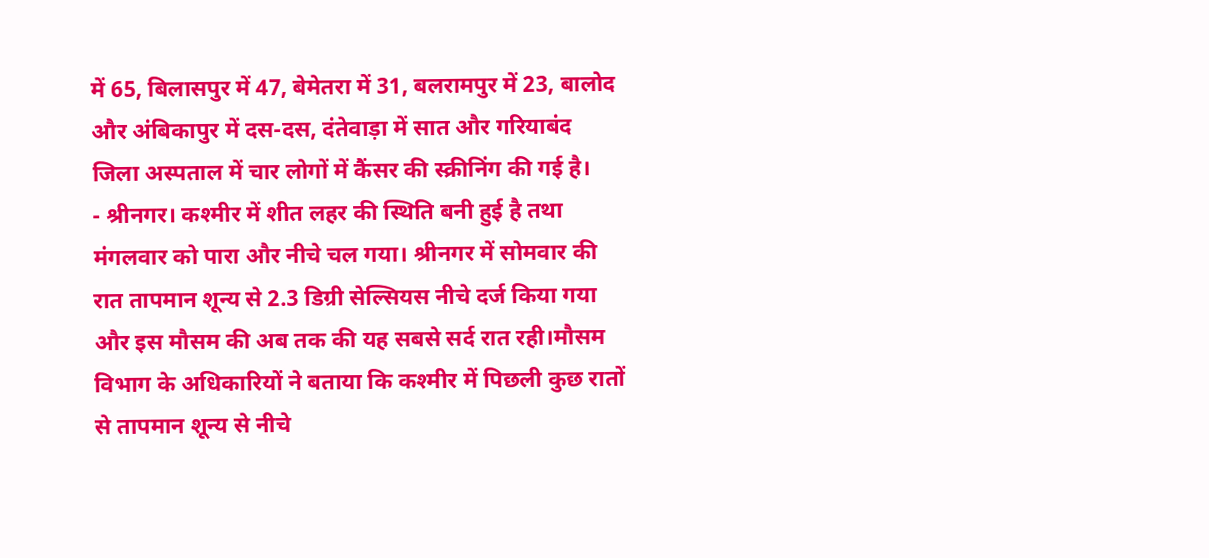में 65, बिलासपुर में 47, बेमेतरा में 31, बलरामपुर में 23, बालोद और अंबिकापुर में दस-दस, दंतेवाड़ा में सात और गरियाबंद जिला अस्पताल में चार लोगों में कैंसर की स्क्रीनिंग की गई है।
- श्रीनगर। कश्मीर में शीत लहर की स्थिति बनी हुई है तथा मंगलवार को पारा और नीचे चल गया। श्रीनगर में सोमवार की रात तापमान शून्य से 2.3 डिग्री सेल्सियस नीचे दर्ज किया गया और इस मौसम की अब तक की यह सबसे सर्द रात रही।मौसम विभाग के अधिकारियों ने बताया कि कश्मीर में पिछली कुछ रातों से तापमान शून्य से नीचे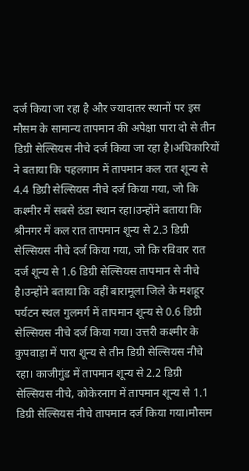दर्ज किया जा रहा है और ज्यादातर स्थानों पर इस मौसम के सामान्य तापमान की अपेक्षा पारा दो से तीन डिग्री सेल्सियस नीचे दर्ज किया जा रहा है।अधिकारियों ने बताया कि पहलगाम में तापमान कल रात शून्य से 4.4 डिग्री सेल्सियस नीचे दर्ज किया गया, जो कि कश्मीर में सबसे ठंडा स्थान रहा।उन्होंने बताया कि श्रीनगर में कल रात तापमान शून्य से 2.3 डिग्री सेल्सियस नीचे दर्ज किया गया, जो कि रविवार रात दर्ज शून्य से 1.6 डिग्री सेल्सियस तापमान से नीचे है।उन्होंने बताया कि वहीं बारामूला जिले के मशहूर पर्यटन स्थल गुलमर्ग में तापमान शून्य से 0.6 डिग्री सेल्सियस नीचे दर्ज किया गया। उत्तरी कश्मीर के कुपवाड़ा में पारा शून्य से तीन डिग्री सेल्सियस नीचे रहा। काजीगुंड में तापमान शून्य से 2.2 डिग्री सेल्सियस नीचे, कोकेरनाग में तापमान शून्य से 1.1 डिग्री सेल्सियस नीचे तापमान दर्ज किया गया।मौसम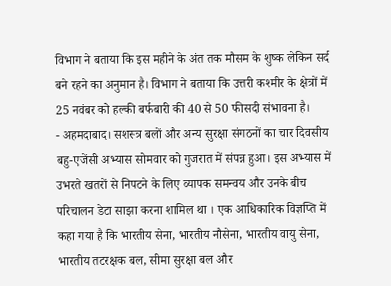विभाग ने बताया कि इस महीने के अंत तक मौसम के शुष्क लेकिन सर्द बने रहने का अनुमान है। विभाग ने बताया कि उत्तरी कश्मीर के क्षेत्रों में 25 नवंबर को हल्की बर्फबारी की 40 से 50 फीसदी संभावना है।
- अहमदाबाद। सशस्त्र बलों और अन्य सुरक्षा संगठनों का चार दिवसीय बहु-एजेंसी अभ्यास सोमवार को गुजरात में संपन्न हुआ। इस अभ्यास में उभरते खतरों से निपटने के लिए व्यापक समन्वय और उनके बीच परिचालन डेटा साझा करना शामिल था । एक आधिकारिक विज्ञप्ति में कहा गया है कि भारतीय सेना, भारतीय नौसेना, भारतीय वायु सेना, भारतीय तटरक्षक बल, सीमा सुरक्षा बल और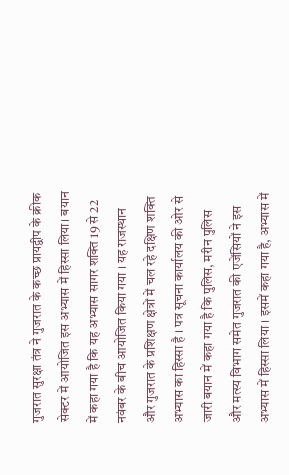गुजरात सुरक्षा तंत्र ने गुजरात के कच्छ प्रायद्वीप के क्रीक सेक्टर में आयोजित इस अभ्यास में हिस्सा लिया। बयान में कहा गया है कि यह अभ्यास सागर शक्ति 19 से 22 नवंबर के बीच आयोजित किया गया । यह राजस्थान और गुजरात के प्रशिक्षण क्षेत्रों में चल रहे दक्षिण शक्ति अभ्यास का हिस्सा है । पत्र सूचना कार्यालय की ओर से जारी बयान में कहा गया है कि पुलिस, मरीन पुलिस और मत्स्य विभाग समेत गुजरात की एजेंसियों ने इस अभ्यास में हिस्सा लिया । इसमें कहा गया है, अभ्यास में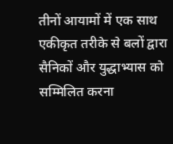तीनों आयामों में एक साथ एकीकृत तरीके से बलों द्वारा सैनिकों और युद्धाभ्यास को सम्मिलित करना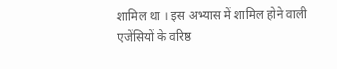शामिल था । इस अभ्यास में शामिल होने वाली एजेंसियों के वरिष्ठ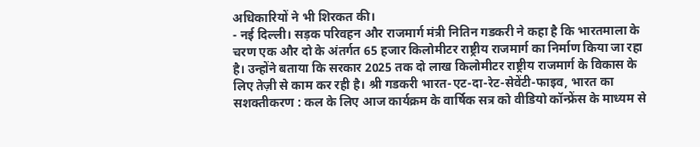अधिकारियों ने भी शिरकत की।
- नई दिल्ली। सड़क परिवहन और राजमार्ग मंत्री नितिन गडकरी ने कहा है कि भारतमाला के चरण एक और दो के अंतर्गत 65 हजार किलोमीटर राष्ट्रीय राजमार्ग का निर्माण किया जा रहा है। उन्होंने बताया कि सरकार 2025 तक दो लाख किलोमीटर राष्ट्रीय राजमार्ग के विकास के लिए तेज़ी से काम कर रही है। श्री गडकरी भारत-एट-दा-रेट-सेवेंटी-फाइव, भारत का सशक्तीकरण : कल के लिए आज कार्यक्रम के वार्षिक सत्र को वीडियो कॉन्फ्रेंस के माध्यम से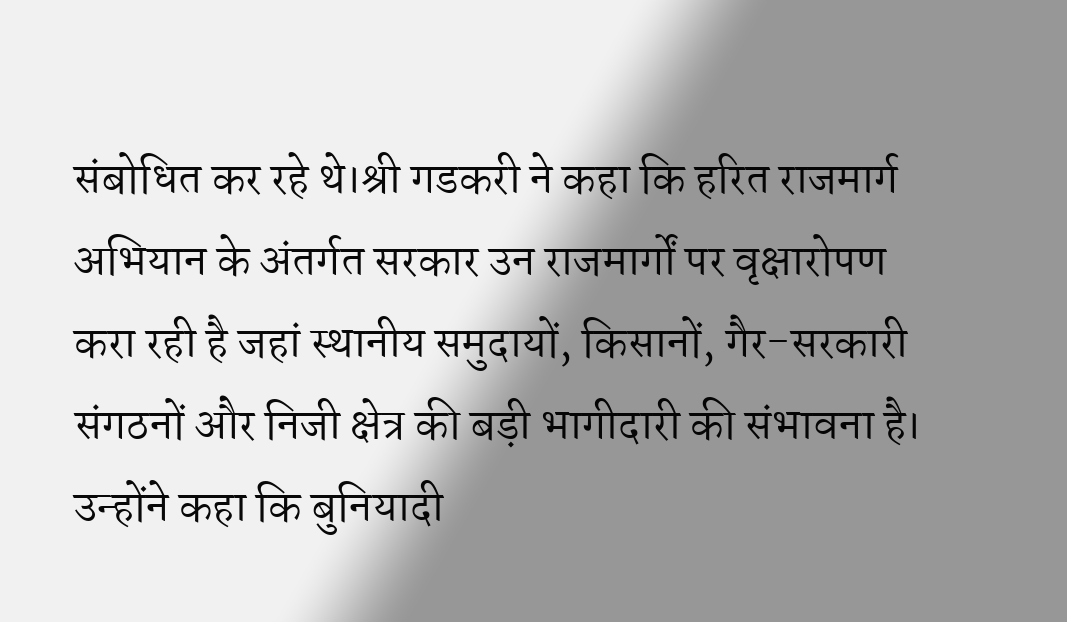संबोधित कर रहे थे।श्री गडकरी ने कहा कि हरित राजमार्ग अभियान के अंतर्गत सरकार उन राजमार्गों पर वृक्षारोपण करा रही है जहां स्थानीय समुदायों, किसानों, गैर-सरकारी संगठनों और निजी क्षेत्र की बड़ी भागीदारी की संभावना है। उन्होंने कहा कि बुनियादी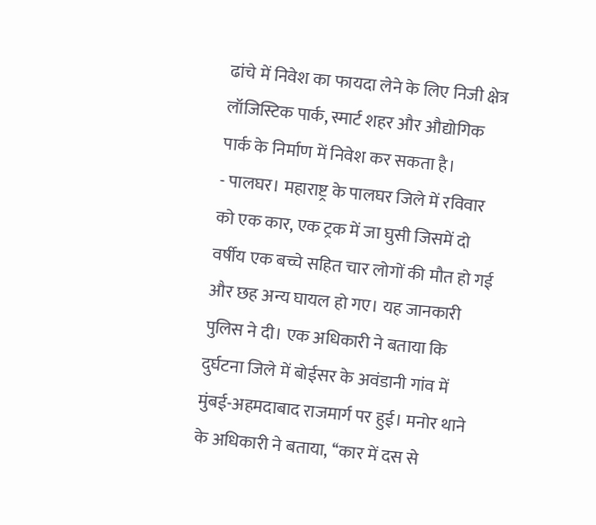ढांचे में निवेश का फायदा लेने के लिए निजी क्षेत्र लॉजिस्टिक पार्क, स्मार्ट शहर और औद्योगिक पार्क के निर्माण में निवेश कर सकता है।
- पालघर। महाराष्ट्र के पालघर जिले में रविवार को एक कार, एक ट्रक में जा घुसी जिसमें दो वर्षीय एक बच्चे सहित चार लोगों की मौत हो गई और छह अन्य घायल हो गए। यह जानकारी पुलिस ने दी। एक अधिकारी ने बताया कि दुर्घटना जिले में बोईसर के अवंडानी गांव में मुंबई-अहमदाबाद राजमार्ग पर हुई। मनोर थाने के अधिकारी ने बताया, ‘‘कार में दस से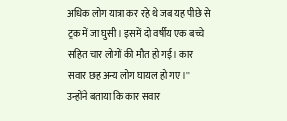अधिक लोग यात्रा कर रहे थे जब यह पीछे से ट्रक में जा घुसी। इसमें दो वर्षीय एक बच्चे सहित चार लोगों की मौत हो गई। कार सवार छह अन्य लोग घायल हो गए।'' उन्होंने बताया कि कार सवार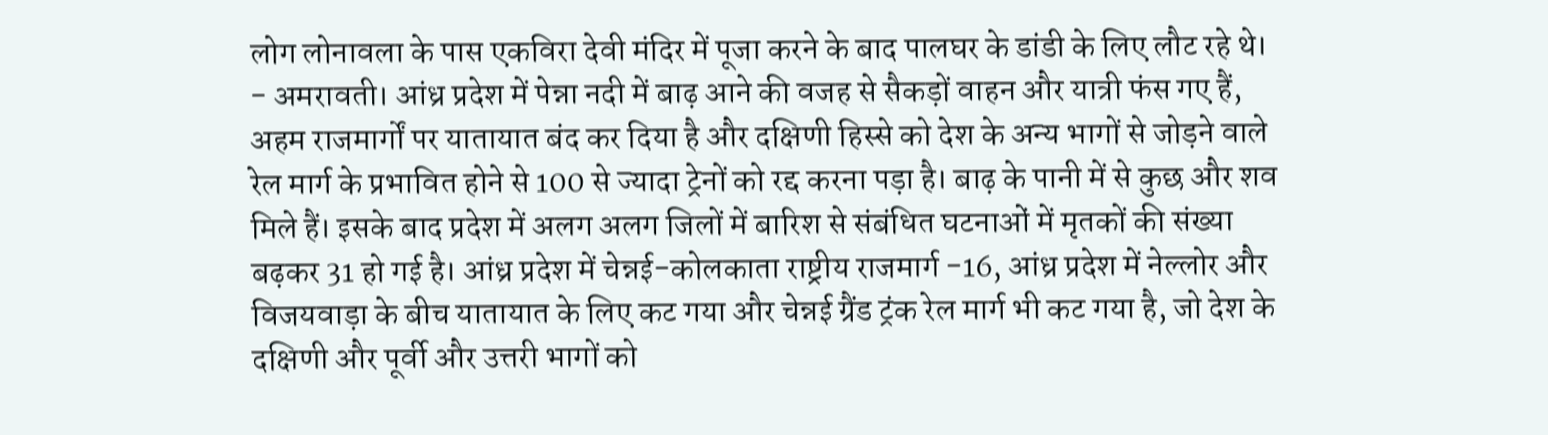लोग लोनावला के पास एकविरा देवी मंदिर में पूजा करने के बाद पालघर के डांडी के लिए लौट रहे थे।
- अमरावती। आंध्र प्रदेश में पेन्ना नदी में बाढ़ आने की वजह से सैकड़ों वाहन और यात्री फंस गए हैं, अहम राजमार्गों पर यातायात बंद कर दिया है और दक्षिणी हिस्से को देश के अन्य भागों से जोड़ने वाले रेल मार्ग के प्रभावित होने से 100 से ज्यादा ट्रेनों को रद्द करना पड़ा है। बाढ़ के पानी में से कुछ और शव मिले हैं। इसके बाद प्रदेश में अलग अलग जिलों में बारिश से संबंधित घटनाओं में मृतकों की संख्या बढ़कर 31 हो गई है। आंध्र प्रदेश में चेन्नई-कोलकाता राष्ट्रीय राजमार्ग -16, आंध्र प्रदेश में नेल्लोर और विजयवाड़ा के बीच यातायात के लिए कट गया और चेन्नई ग्रैंड ट्रंक रेल मार्ग भी कट गया है, जो देश के दक्षिणी और पूर्वी और उत्तरी भागों को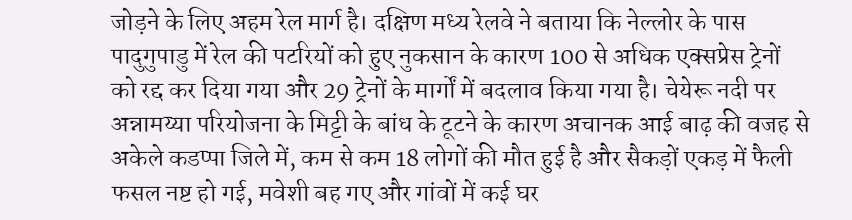जोड़ने के लिए अहम रेल मार्ग है। दक्षिण मध्य रेलवे ने बताया कि नेल्लोर के पास पादुगुपाडु में रेल की पटरियों को हुए नुकसान के कारण 100 से अधिक एक्सप्रेस ट्रेनों को रद्द कर दिया गया और 29 ट्रेनों के मार्गों में बदलाव किया गया है। चेयेरू नदी पर अन्नामय्या परियोजना के मिट्टी के बांध के टूटने के कारण अचानक आई बाढ़ की वजह से अकेले कडप्पा जिले में, कम से कम 18 लोगों की मौत हुई है और सैकड़ों एकड़ में फैली फसल नष्ट हो गई, मवेशी बह गए और गांवों में कई घर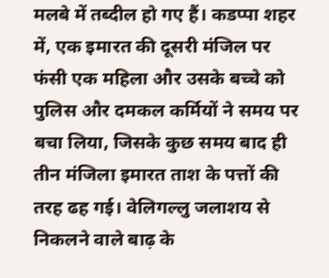मलबे में तब्दील हो गए हैं। कडप्पा शहर में, एक इमारत की दूसरी मंजिल पर फंसी एक महिला और उसके बच्चे को पुलिस और दमकल कर्मियों ने समय पर बचा लिया, जिसके कुछ समय बाद ही तीन मंजिला इमारत ताश के पत्तों की तरह ढह गई। वेलिगल्लु जलाशय से निकलने वाले बाढ़ के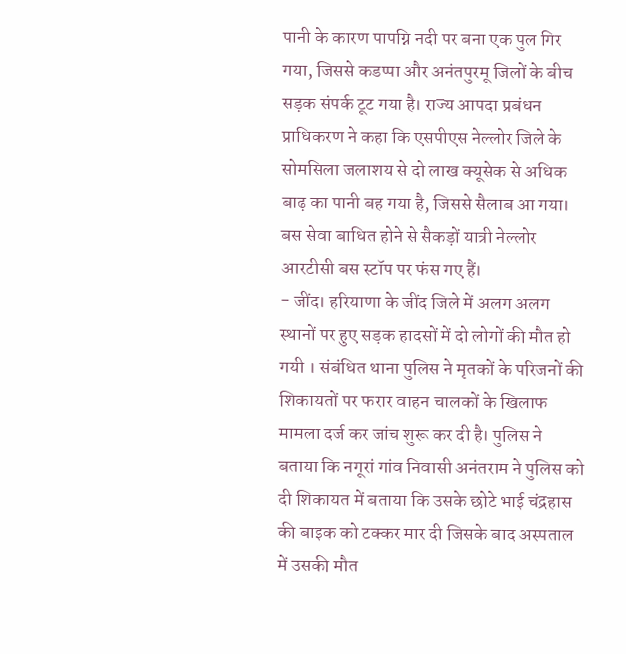पानी के कारण पापग्नि नदी पर बना एक पुल गिर गया, जिससे कडप्पा और अनंतपुरमू जिलों के बीच सड़क संपर्क टूट गया है। राज्य आपदा प्रबंधन प्राधिकरण ने कहा कि एसपीएस नेल्लोर जिले के सोमसिला जलाशय से दो लाख क्यूसेक से अधिक बाढ़ का पानी बह गया है, जिससे सैलाब आ गया। बस सेवा बाधित होने से सैकड़ों यात्री नेल्लोर आरटीसी बस स्टॉप पर फंस गए हैं।
- जींद। हरियाणा के जींद जिले में अलग अलग स्थानों पर हुए सड़क हादसों में दो लोगों की मौत हो गयी । संबंधित थाना पुलिस ने मृतकों के परिजनों की शिकायतों पर फरार वाहन चालकों के खिलाफ मामला दर्ज कर जांच शुरू कर दी है। पुलिस ने बताया कि नगूरां गांव निवासी अनंतराम ने पुलिस को दी शिकायत में बताया कि उसके छोटे भाई चंद्रहास की बाइक को टक्कर मार दी जिसके बाद अस्पताल में उसकी मौत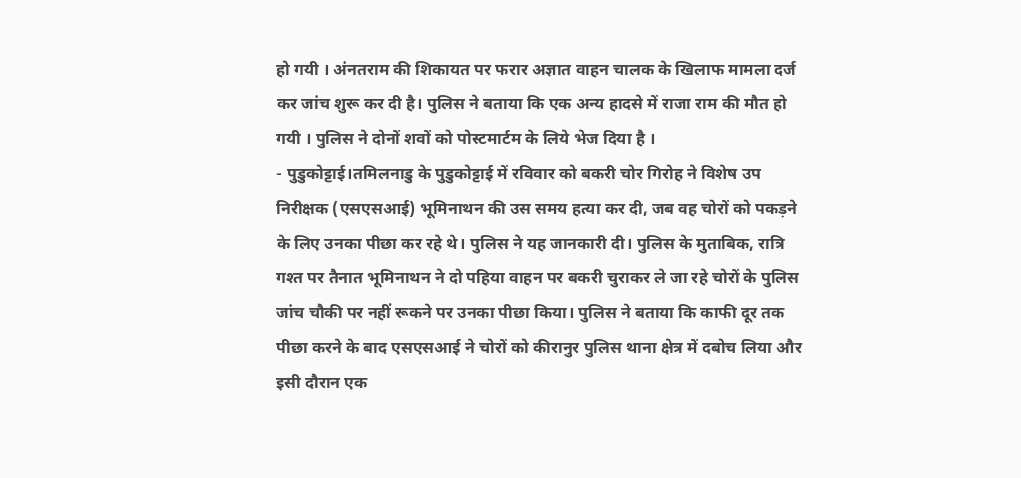हो गयी । अंनतराम की शिकायत पर फरार अज्ञात वाहन चालक के खिलाफ मामला दर्ज कर जांच शुरू कर दी है। पुलिस ने बताया कि एक अन्य हादसे में राजा राम की मौत हो गयी । पुलिस ने दोनों शवों को पोस्टमार्टम के लिये भेज दिया है ।
- पुडुकोट्टाई।तमिलनाडु के पुडुकोट्टाई में रविवार को बकरी चोर गिरोह ने विशेष उप निरीक्षक (एसएसआई) भूमिनाथन की उस समय हत्या कर दी, जब वह चोरों को पकड़ने के लिए उनका पीछा कर रहे थे। पुलिस ने यह जानकारी दी। पुलिस के मुताबिक, रात्रि गश्त पर तैनात भूमिनाथन ने दो पहिया वाहन पर बकरी चुराकर ले जा रहे चोरों के पुलिस जांच चौकी पर नहीं रूकने पर उनका पीछा किया। पुलिस ने बताया कि काफी दूर तक पीछा करने के बाद एसएसआई ने चोरों को कीरानुर पुलिस थाना क्षेत्र में दबोच लिया और इसी दौरान एक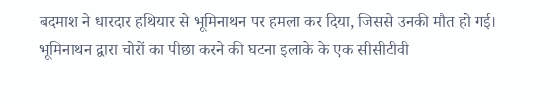बदमाश ने धारदार हथियार से भूमिनाथन पर हमला कर दिया, जिससे उनकी मौत हो गई। भूमिनाथन द्वारा चोरों का पीछा करने की घटना इलाके के एक सीसीटीवी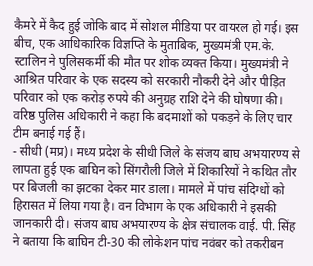कैमरे में कैद हुई जोकि बाद में सोशल मीडिया पर वायरल हो गई। इस बीच, एक आधिकारिक विज्ञप्ति के मुताबिक, मुख्यमंत्री एम.के. स्टालिन ने पुलिसकर्मी की मौत पर शोक व्यक्त किया। मुख्यमंत्री ने आश्रित परिवार के एक सदस्य को सरकारी नौकरी देने और पीड़ित परिवार को एक करोड़ रुपये की अनुग्रह राशि देने की घोषणा की। वरिष्ठ पुलिस अधिकारी ने कहा कि बदमाशों को पकड़ने के लिए चार टीम बनाई गई हैं।
- सीधी (मप्र)। मध्य प्रदेश के सीधी जिले के संजय बाघ अभयारण्य से लापता हुई एक बाघिन को सिंगरौली जिले में शिकारियों ने कथित तौर पर बिजली का झटका देकर मार डाला। मामले में पांच संदिग्धों को हिरासत में लिया गया है। वन विभाग के एक अधिकारी ने इसकी जानकारी दी। संजय बाघ अभयारण्य के क्षेत्र संचालक वाई. पी. सिंह ने बताया कि बाघिन टी-30 की लोकेशन पांच नवंबर को तकरीबन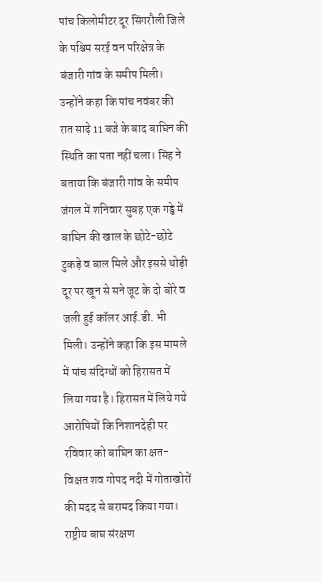पांच किलोमीटर दूर सिंगरौली जिले के पश्चिम सरई वन परिक्षेत्र के बंजारी गांव के समीप मिली। उन्होंने कहा कि पांच नवंबर की रात साढ़े 11 बजे के बाद बाघिन की स्थिति का पता नहीं चला। सिंह ने बताया कि बंजारी गांव के समीप जंगल में शनिवार सुबह एक गड्ढे में बाघिन की खाल के छोटे-छोटे टुकड़े व बाल मिले और इससे थोड़ी दूर पर खून से सने जूट के दो बोरे व जली हुई कॉलर आई.डी. भी मिली। उन्होंने कहा कि इस मामले में पांच संदिग्धों को हिरासत में लिया गया है। हिरासत में लिये गये आरोपियों कि निशानदेही पर रविवार को बाघिन का क्षत-विक्षत शव गोपद नदी में गोताखोरों की मदद से बरामद किया गया। राष्ट्रीय बाघ संरक्षण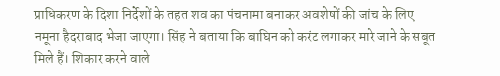प्राधिकरण के दिशा निर्देशों के तहत शव का पंचनामा बनाकर अवशेषों की जांच के लिए नमूना हैदराबाद भेजा जाएगा। सिंह ने बताया कि बाघिन को करंट लगाकर मारे जाने के सबूत मिले हैं। शिकार करने वाले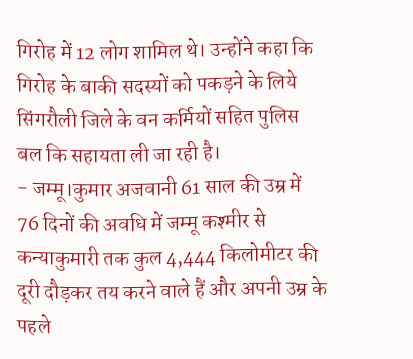गिरोह में 12 लोग शामिल थे। उन्होंने कहा कि गिरोह के बाकी सदस्यों को पकड़ने के लिये सिंगरौली जिले के वन कर्मियों सहित पुलिस बल कि सहायता ली जा रही है।
- जम्मू।कुमार अजवानी 61 साल की उम्र में 76 दिनों की अवधि में जम्मू कश्मीर से कन्याकुमारी तक कुल 4,444 किलोमीटर की दूरी दौड़कर तय करने वाले हैं और अपनी उम्र के पहले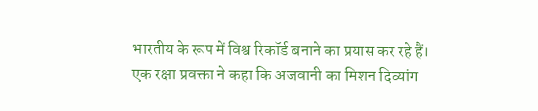भारतीय के रूप में विश्व रिकॉर्ड बनाने का प्रयास कर रहे हैं। एक रक्षा प्रवक्ता ने कहा कि अजवानी का मिशन दिव्यांग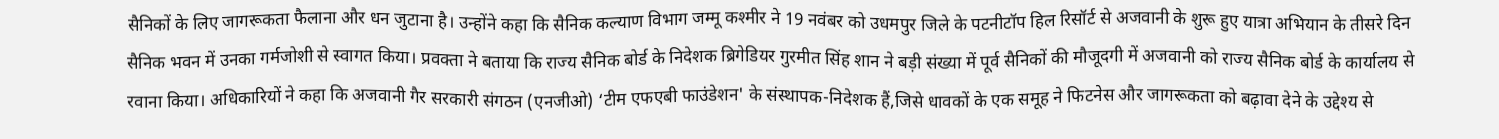सैनिकों के लिए जागरूकता फैलाना और धन जुटाना है। उन्होंने कहा कि सैनिक कल्याण विभाग जम्मू कश्मीर ने 19 नवंबर को उधमपुर जिले के पटनीटॉप हिल रिसॉर्ट से अजवानी के शुरू हुए यात्रा अभियान के तीसरे दिन सैनिक भवन में उनका गर्मजोशी से स्वागत किया। प्रवक्ता ने बताया कि राज्य सैनिक बोर्ड के निदेशक ब्रिगेडियर गुरमीत सिंह शान ने बड़ी संख्या में पूर्व सैनिकों की मौजूदगी में अजवानी को राज्य सैनिक बोर्ड के कार्यालय से रवाना किया। अधिकारियों ने कहा कि अजवानी गैर सरकारी संगठन (एनजीओ) ‘टीम एफएबी फाउंडेशन' के संस्थापक-निदेशक हैं,जिसे धावकों के एक समूह ने फिटनेस और जागरूकता को बढ़ावा देने के उद्देश्य से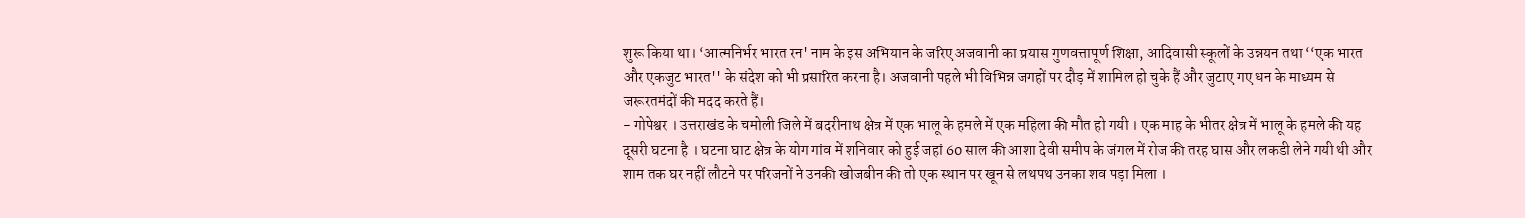शुरू किया था। ‘आत्मनिर्भर भारत रन' नाम के इस अभियान के जरिए अजवानी का प्रयास गुणवत्तापूर्ण शिक्षा, आदिवासी स्कूलों के उन्नयन तथा ‘‘एक भारत और एकजुट भारत'' के संदेश को भी प्रसारित करना है। अजवानी पहले भी विभिन्न जगहों पर दौड़ में शामिल हो चुके हैं और जुटाए गए धन के माध्यम से जरूरतमंदों की मदद करते हैं।
- गोपेश्वर । उत्तराखंड के चमोली जिले में बदरीनाथ क्षेत्र में एक भालू के हमले में एक महिला की मौत हो गयी । एक माह के भीतर क्षेत्र में भालू के हमले की यह दूसरी घटना है । घटना घाट क्षेत्र के योग गांव में शनिवार को हुई जहां 60 साल की आशा देवी समीप के जंगल में रोज की तरह घास और लकडी लेने गयी थी और शाम तक घर नहीं लौटने पर परिजनों ने उनकी खोजबीन की तो एक स्थान पर खून से लथपथ उनका शव पड़ा मिला ।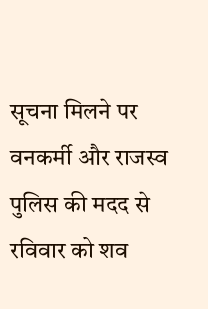सूचना मिलने पर वनकर्मी और राजस्व पुलिस की मदद से रविवार को शव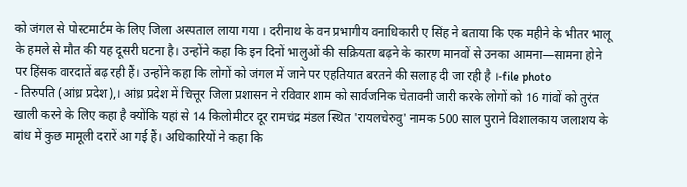को जंगल से पोस्टमार्टम के लिए जिला अस्पताल लाया गया । दरीनाथ के वन प्रभागीय वनाधिकारी ए सिंह ने बताया कि एक महीने के भीतर भालू के हमले से मौत की यह दूसरी घटना है। उन्होंने कहा कि इन दिनों भालुओं की सक्रियता बढ़ने के कारण मानवों से उनका आमना—सामना होने पर हिंसक वारदातें बढ़ रही हैं। उन्होंने कहा कि लोगों को जंगल में जाने पर एहतियात बरतने की सलाह दी जा रही है ।-file photo
- तिरुपति (आंध्र प्रदेश),। आंध्र प्रदेश में चित्तूर जिला प्रशासन ने रविवार शाम को सार्वजनिक चेतावनी जारी करके लोगों को 16 गांवों को तुरंत खाली करने के लिए कहा है क्योंकि यहां से 14 किलोमीटर दूर रामचंद्र मंडल स्थित 'रायलचेरुवु' नामक 500 साल पुराने विशालकाय जलाशय के बांध में कुछ मामूली दरारें आ गई हैं। अधिकारियों ने कहा कि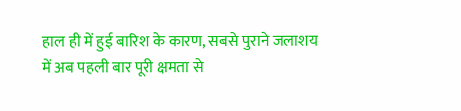हाल ही में हुई बारिश के कारण, सबसे पुराने जलाशय में अब पहली बार पूरी क्षमता से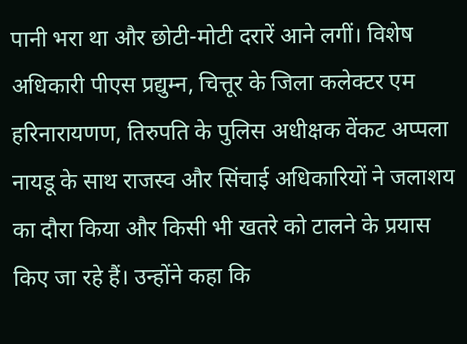पानी भरा था और छोटी-मोटी दरारें आने लगीं। विशेष अधिकारी पीएस प्रद्युम्न, चित्तूर के जिला कलेक्टर एम हरिनारायणण, तिरुपति के पुलिस अधीक्षक वेंकट अप्पला नायडू के साथ राजस्व और सिंचाई अधिकारियों ने जलाशय का दौरा किया और किसी भी खतरे को टालने के प्रयास किए जा रहे हैं। उन्होंने कहा कि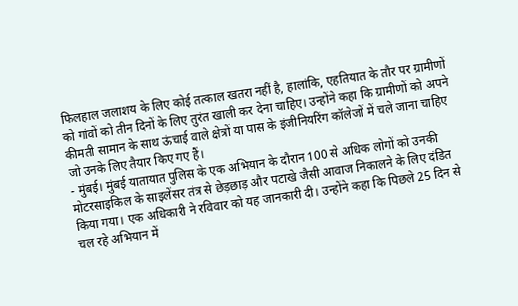फिलहाल जलाशय के लिए कोई तत्काल खतरा नहीं है, हालांकि, एहतियात के तौर पर ग्रामीणों को गांवों को तीन दिनों के लिए तुरंत खाली कर देना चाहिए। उन्होंने कहा कि ग्रामीणों को अपने कीमती सामान के साथ ऊंचाई वाले क्षेत्रों या पास के इंजीनियरिंग कॉलेजों में चले जाना चाहिए जो उनके लिए तैयार किए गए हैं।
- मुंबई। मुंबई यातायात पुलिस के एक अभियान के दौरान 100 से अधिक लोगों को उनकी मोटरसाइकिल के साइलेंसर तंत्र से छेड़छाड़ और पटाखे जैसी आवाज निकालने के लिए दंडित किया गया। एक अधिकारी ने रविवार को यह जानकारी दी। उन्होंने कहा कि पिछले 25 दिन से चल रहे अभियान में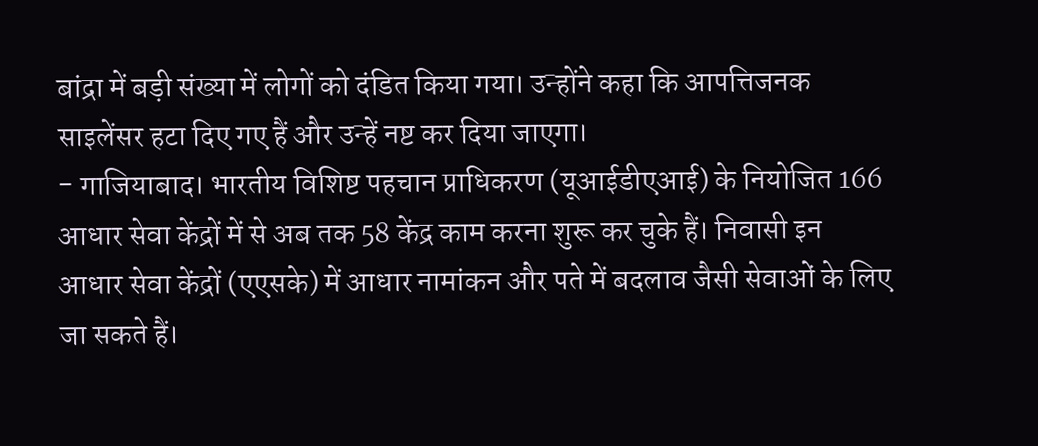बांद्रा में बड़ी संख्या में लोगों को दंडित किया गया। उन्होंने कहा कि आपत्तिजनक साइलेंसर हटा दिए गए हैं और उन्हें नष्ट कर दिया जाएगा।
- गाजियाबाद। भारतीय विशिष्ट पहचान प्राधिकरण (यूआईडीएआई) के नियोजित 166 आधार सेवा केंद्रों में से अब तक 58 केंद्र काम करना शुरू कर चुके हैं। निवासी इन आधार सेवा केंद्रों (एएसके) में आधार नामांकन और पते में बदलाव जैसी सेवाओं के लिए जा सकते हैं।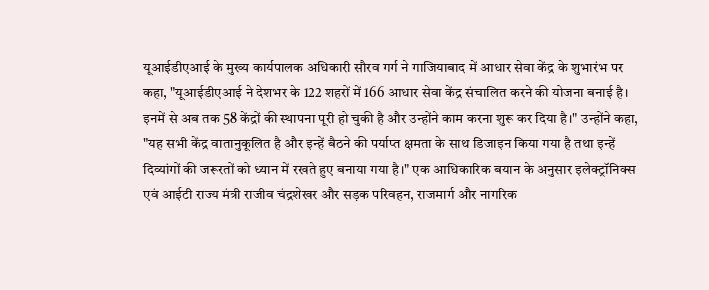यूआईडीएआई के मुख्य कार्यपालक अधिकारी सौरव गर्ग ने गाजियाबाद में आधार सेवा केंद्र के शुभारंभ पर कहा, "यूआईडीएआई ने देशभर के 122 शहरों में 166 आधार सेवा केंद्र संचालित करने की योजना बनाई है। इनमें से अब तक 58 केंद्रों की स्थापना पूरी हो चुकी है और उन्होंने काम करना शुरू कर दिया है।" उन्होंने कहा, "यह सभी केंद्र वातानुकूलित है और इन्हें बैठने की पर्याप्त क्षमता के साथ डिजाइन किया गया है तथा इन्हें दिव्यांगों की जरूरतों को ध्यान में रखते हुए बनाया गया है।" एक आधिकारिक बयान के अनुसार इलेक्ट्रॉनिक्स एवं आईटी राज्य मंत्री राजीव चंद्रशेखर और सड़क परिवहन, राजमार्ग और नागरिक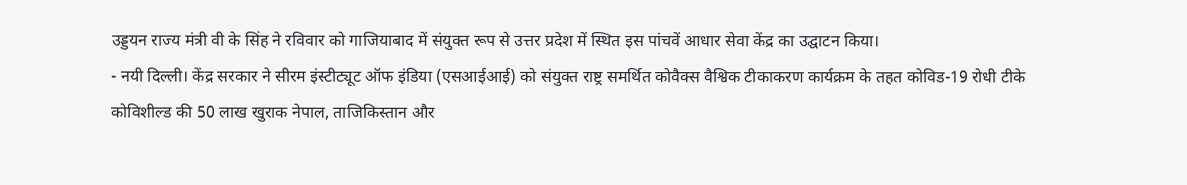उड्डयन राज्य मंत्री वी के सिंह ने रविवार को गाजियाबाद में संयुक्त रूप से उत्तर प्रदेश में स्थित इस पांचवें आधार सेवा केंद्र का उद्घाटन किया।
- नयी दिल्ली। केंद्र सरकार ने सीरम इंस्टीट्यूट ऑफ इंडिया (एसआईआई) को संयुक्त राष्ट्र समर्थित कोवैक्स वैश्विक टीकाकरण कार्यक्रम के तहत कोविड-19 रोधी टीके कोविशील्ड की 50 लाख खुराक नेपाल, ताजिकिस्तान और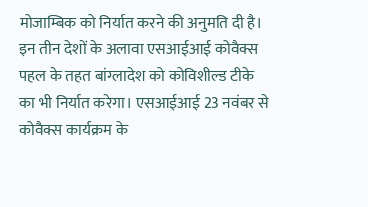मोजाम्बिक को निर्यात करने की अनुमति दी है। इन तीन देशों के अलावा एसआईआई कोवैक्स पहल के तहत बांग्लादेश को कोविशील्ड टीके का भी निर्यात करेगा। एसआईआई 23 नवंबर से कोवैक्स कार्यक्रम के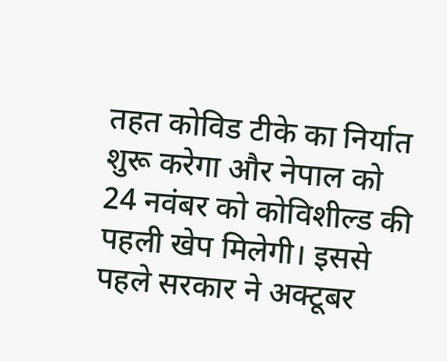तहत कोविड टीके का निर्यात शुरू करेगा और नेपाल को 24 नवंबर को कोविशील्ड की पहली खेप मिलेगी। इससे पहले सरकार ने अक्टूबर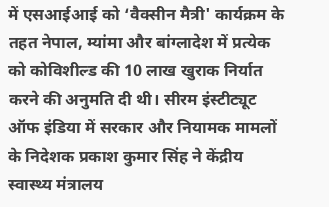में एसआईआई को ‘वैक्सीन मैत्री' कार्यक्रम के तहत नेपाल, म्यांमा और बांग्लादेश में प्रत्येक को कोविशील्ड की 10 लाख खुराक निर्यात करने की अनुमति दी थी। सीरम इंस्टीट्यूट ऑफ इंडिया में सरकार और नियामक मामलों के निदेशक प्रकाश कुमार सिंह ने केंद्रीय स्वास्थ्य मंत्रालय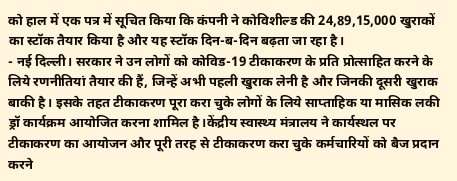को हाल में एक पत्र में सूचित किया कि कंपनी ने कोविशील्ड की 24,89,15,000 खुराकों का स्टॉक तैयार किया है और यह स्टॉक दिन-ब-दिन बढ़ता जा रहा है।
- नई दिल्ली। सरकार ने उन लोगों को कोविड-19 टीकाकरण के प्रति प्रोत्साहित करने के लिये रणनीतियां तैयार की हैं, जिन्हें अभी पहली खुराक लेनी है और जिनकी दूसरी खुराक बाकी है। इसके तहत टीकाकरण पूरा करा चुके लोगों के लिये साप्ताहिक या मासिक लकी ड्रॉ कार्यक्रम आयोजित करना शामिल है।केंद्रीय स्वास्थ्य मंत्रालय ने कार्यस्थल पर टीकाकरण का आयोजन और पूरी तरह से टीकाकरण करा चुके कर्मचारियों को बैज प्रदान करने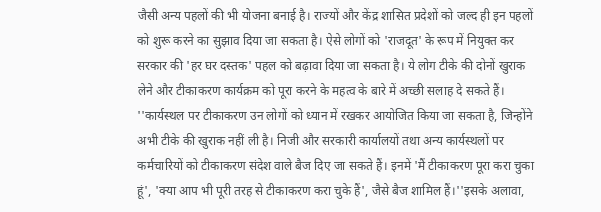जैसी अन्य पहलों की भी योजना बनाई है। राज्यों और केंद्र शासित प्रदेशों को जल्द ही इन पहलों को शुरू करने का सुझाव दिया जा सकता है। ऐसे लोगों को 'राजदूत' के रूप में नियुक्त कर सरकार की 'हर घर दस्तक' पहल को बढ़ावा दिया जा सकता है। ये लोग टीके की दोनों खुराक लेने और टीकाकरण कार्यक्रम को पूरा करने के महत्व के बारे में अच्छी सलाह दे सकते हैं। ''कार्यस्थल पर टीकाकरण उन लोगों को ध्यान में रखकर आयोजित किया जा सकता है, जिन्होंने अभी टीके की खुराक नहीं ली है। निजी और सरकारी कार्यालयों तथा अन्य कार्यस्थलों पर कर्मचारियों को टीकाकरण संदेश वाले बैज दिए जा सकते हैं। इनमें 'मैं टीकाकरण पूरा करा चुका हूं', 'क्या आप भी पूरी तरह से टीकाकरण करा चुके हैं', जैसे बैज शामिल हैं।''इसके अलावा,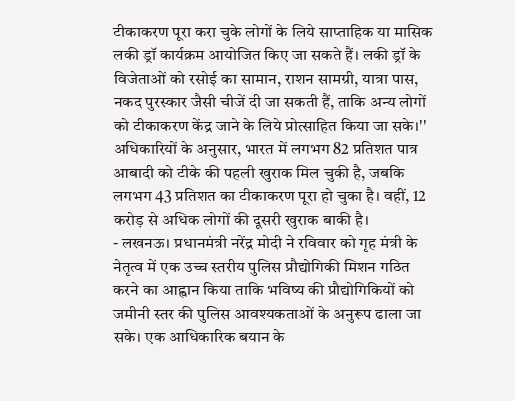टीकाकरण पूरा करा चुके लोगों के लिये साप्ताहिक या मासिक लकी ड्रॉ कार्यक्रम आयोजित किए जा सकते हैं। लकी ड्रॉ के विजेताओं को रसोई का सामान, राशन सामग्री, यात्रा पास, नकद पुरस्कार जैसी चीजें दी जा सकती हैं, ताकि अन्य लोगों को टीकाकरण केंद्र जाने के लिये प्रोत्साहित किया जा सके।'' अधिकारियों के अनुसार, भारत में लगभग 82 प्रतिशत पात्र आबादी को टीके की पहली खुराक मिल चुकी है, जबकि लगभग 43 प्रतिशत का टीकाकरण पूरा हो चुका है। वहीं, 12 करोड़ से अधिक लोगों की दूसरी खुराक बाकी है।
- लखनऊ। प्रधानमंत्री नरेंद्र मोदी ने रविवार को गृह मंत्री के नेतृत्व में एक उच्च स्तरीय पुलिस प्रौद्योगिकी मिशन गठित करने का आह्वान किया ताकि भविष्य की प्रौद्योगिकियों को जमीनी स्तर की पुलिस आवश्यकताओं के अनुरूप ढाला जा सके। एक आधिकारिक बयान के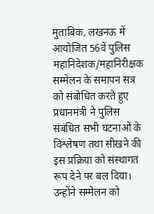मुताबिक, लखनऊ में आयोजित 56वें पुलिस महानिदेशक/महानिरीक्षक सम्मेलन के समापन सत्र को संबोधित करते हुए प्रधानमंत्री ने पुलिस संबंधित सभी घटनाओं के विश्लेषण तथा सीखने की इस प्रक्रिया को संस्थागत रूप देने पर बल दिया। उन्होंने सम्मेलन को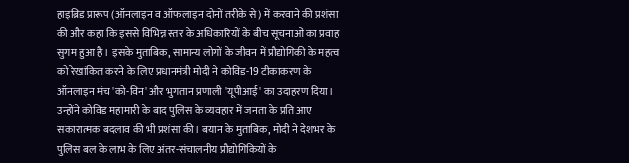हाइब्रिड प्रारूप (ऑनलाइन व ऑफलाइन दोनों तरीके से) में करवाने की प्रशंसा की और कहा कि इससे विभिन्न स्तर के अधिकारियों के बीच सूचनाओं का प्रवाह सुगम हुआ है। इसके मुताबिक, सामान्य लोगों के जीवन में प्रौद्योगिकी के महत्व को रेखांकित करने के लिए प्रधानमंत्री मोदी ने कोविड-19 टीकाकरण के ऑनलाइन मंच 'को-विन' और भुगतान प्रणाली 'यूपीआई' का उदाहरण दिया। उन्होंने कोविड महामारी के बाद पुलिस के व्यवहार में जनता के प्रति आए सकारात्मक बदलाव की भी प्रशंसा की। बयान के मुताबिक, मोदी ने देशभर के पुलिस बल के लाभ के लिए अंतर-संचालनीय प्रौद्योगिकियों के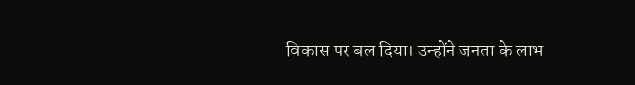विकास पर बल दिया। उन्होंने जनता के लाभ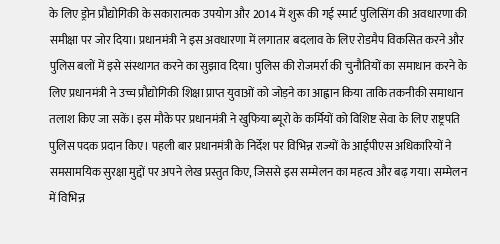के लिए ड्रोन प्रौद्योगिकी के सकारात्मक उपयोग और 2014 में शुरू की गई स्मार्ट पुलिसिंग की अवधारणा की समीक्षा पर जोर दिया। प्रधानमंत्री ने इस अवधारणा में लगातार बदलाव के लिए रोडमैप विकसित करने और पुलिस बलों में इसे संस्थागत करने का सुझाव दिया। पुलिस की रोजमर्रा की चुनौतियों का समाधान करने के लिए प्रधानमंत्री ने उच्च प्रौद्योगिकी शिक्षा प्राप्त युवाओं को जोड़ने का आह्वान किया ताकि तकनीकी समाधान तलाश किए जा सकें। इस मौके पर प्रधानमंत्री ने खुफिया ब्यूरो के कर्मियों को विशिष्ट सेवा के लिए राष्ट्रपति पुलिस पदक प्रदान किए। पहली बार प्रधानमंत्री के निर्देश पर विभिन्न राज्यों के आईपीएस अधिकारियों ने समसामयिक सुरक्षा मुद्दों पर अपने लेख प्रस्तुत किए, जिससे इस सम्मेलन का महत्व और बढ़ गया। सम्मेलन में विभिन्न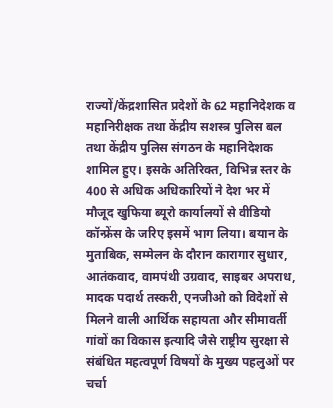राज्यों/केंद्रशासित प्रदेशों के 62 महानिदेशक व महानिरीक्षक तथा केंद्रीय सशस्त्र पुलिस बल तथा केंद्रीय पुलिस संगठन के महानिदेशक शामिल हुए। इसके अतिरिक्त, विभिन्न स्तर के 400 से अधिक अधिकारियों ने देश भर में मौजूद खुफिया ब्यूरो कार्यालयों से वीडियो कॉन्फ्रेंस के जरिए इसमें भाग लिया। बयान के मुताबिक, सम्मेलन के दौरान कारागार सुधार, आतंकवाद, वामपंथी उग्रवाद, साइबर अपराध, मादक पदार्थ तस्करी, एनजीओ को विदेशों से मिलने वाली आर्थिक सहायता और सीमावर्ती गांवों का विकास इत्यादि जैसे राष्ट्रीय सुरक्षा से संबंधित महत्वपूर्ण विषयों के मुख्य पहलुओं पर चर्चा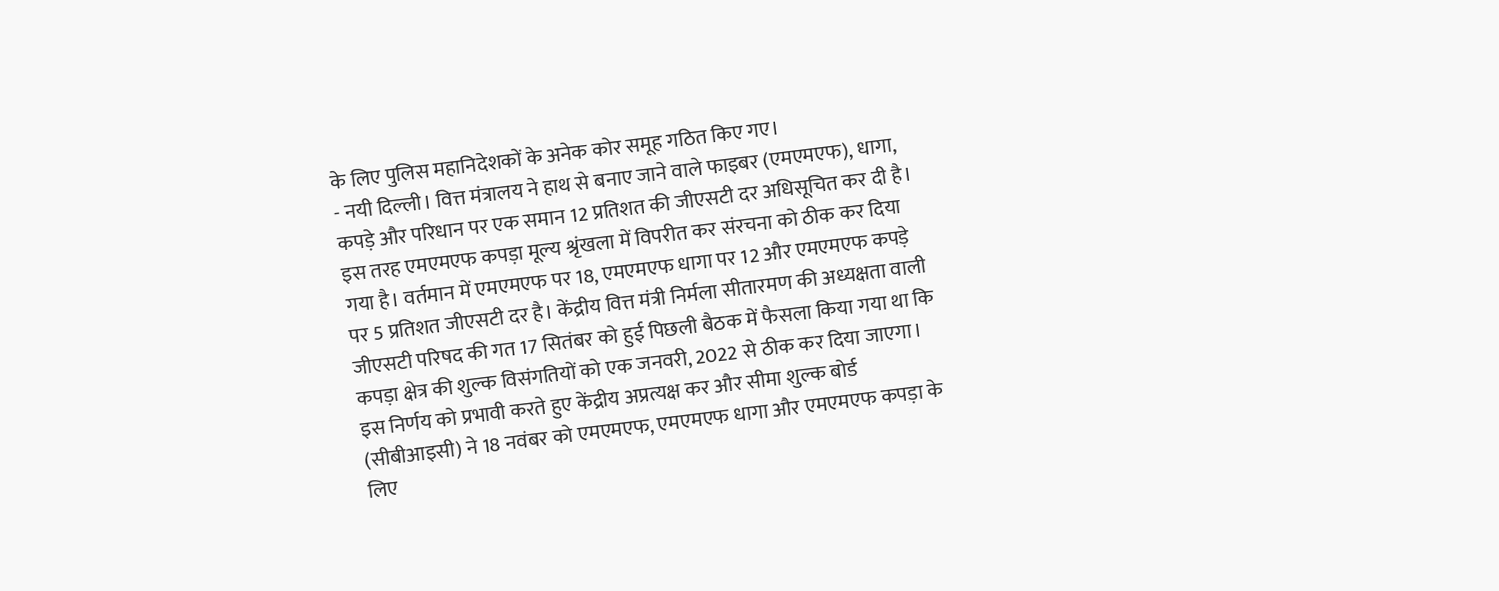के लिए पुलिस महानिदेशकों के अनेक कोर समूह गठित किए गए।
- नयी दिल्ली। वित्त मंत्रालय ने हाथ से बनाए जाने वाले फाइबर (एमएमएफ), धागा, कपड़े और परिधान पर एक समान 12 प्रतिशत की जीएसटी दर अधिसूचित कर दी है। इस तरह एमएमएफ कपड़ा मूल्य श्रृंखला में विपरीत कर संरचना को ठीक कर दिया गया है। वर्तमान में एमएमएफ पर 18, एमएमएफ धागा पर 12 और एमएमएफ कपड़े पर 5 प्रतिशत जीएसटी दर है। केंद्रीय वित्त मंत्री निर्मला सीतारमण की अध्यक्षता वाली जीएसटी परिषद की गत 17 सितंबर को हुई पिछली बैठक में फैसला किया गया था कि कपड़ा क्षेत्र की शुल्क विसंगतियों को एक जनवरी, 2022 से ठीक कर दिया जाएगा। इस निर्णय को प्रभावी करते हुए केंद्रीय अप्रत्यक्ष कर और सीमा शुल्क बोर्ड (सीबीआइसी) ने 18 नवंबर को एमएमएफ, एमएमएफ धागा और एमएमएफ कपड़ा के लिए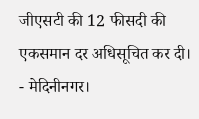जीएसटी की 12 फीसदी की एकसमान दर अधिसूचित कर दी।
- मेदिनीनगर।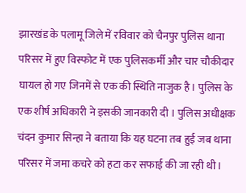झारखंड के पलामू जिले में रविवार को चैनपुर पुलिस थाना परिसर में हुए विस्फोट में एक पुलिसकर्मी और चार चौकीदार घायल हो गए जिनमें से एक की स्थिति नाजुक है। पुलिस के एक शीर्ष अधिकारी ने इसकी जानकारी दी । पुलिस अधीक्षक चंदन कुमार सिन्हा ने बताया कि यह घटना तब हुई जब थाना परिसर में जमा कचरे को हटा कर सफाई की जा रही थी।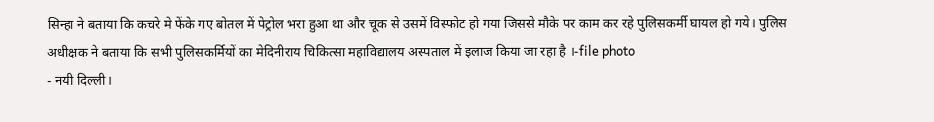सिन्हा ने बताया कि कचरे मे फेंके गए बोतल में पेट्रोल भरा हुआ था और चूक से उसमें विस्फोट हो गया जिससे मौके पर काम कर रहे पुलिसकर्मी घायल हो गये। पुलिस अधीक्षक ने बताया कि सभी पुलिसकर्मियों का मेदिनीराय चिकित्सा महाविद्यालय अस्पताल में इलाज किया जा रहा है ।-file photo
- नयी दिल्ली।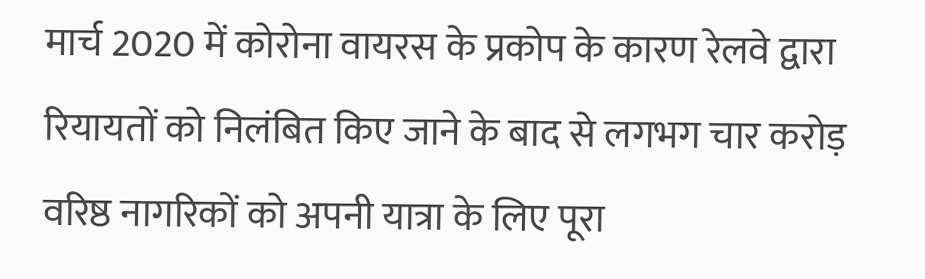मार्च 2020 में कोरोना वायरस के प्रकोप के कारण रेलवे द्वारा रियायतों को निलंबित किए जाने के बाद से लगभग चार करोड़ वरिष्ठ नागरिकों को अपनी यात्रा के लिए पूरा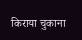किराया चुकाना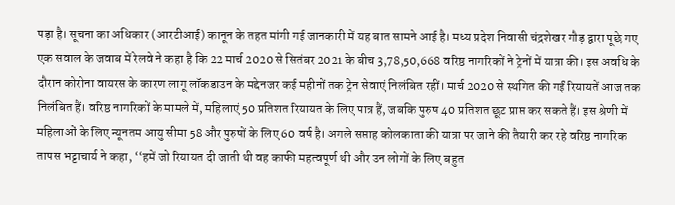पड़ा है। सूचना का अधिकार (आरटीआई) कानून के तहत मांगी गई जानकारी में यह बात सामने आई है। मध्य प्रदेश निवासी चंद्रशेखर गौड़ द्वारा पूछे गए एक सवाल के जवाब में रेलवे ने कहा है कि 22 मार्च 2020 से सितंबर 2021 के बीच 3,78,50,668 वरिष्ठ नागरिकों ने ट्रेनों में यात्रा की। इस अवधि के दौरान कोरोना वायरस के कारण लागू लॉकडाउन के मद्देनजर कई महीनों तक ट्रेन सेवाएं निलंबित रहीं। मार्च 2020 से स्थगित की गईं रियायतें आज तक निलंबित हैं। वरिष्ठ नागरिकों के मामले में, महिलाएं 50 प्रतिशत रियायत के लिए पात्र हैं, जबकि पुरुष 40 प्रतिशत छूट प्राप्त कर सकते हैं। इस श्रेणी में महिलाओं के लिए न्यूनतम आयु सीमा 58 और पुरुषों के लिए 60 वर्ष है। अगले सप्ताह कोलकाता की यात्रा पर जाने की तैयारी कर रहे वरिष्ठ नागरिक तापस भट्टाचार्य ने कहा, ‘‘हमें जो रियायत दी जाती थी वह काफी महत्वपूर्ण थी और उन लोगों के लिए बहुत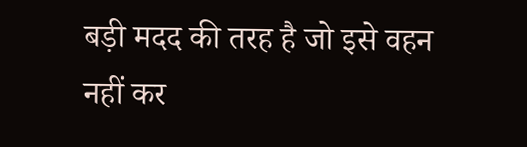बड़ी मदद की तरह है जो इसे वहन नहीं कर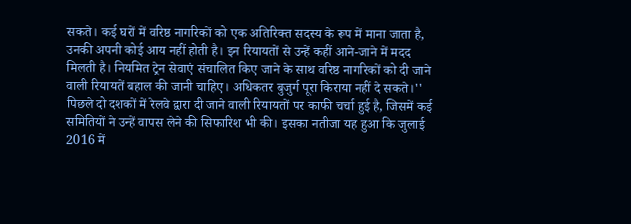सकते। कई घरों में वरिष्ठ नागरिकों को एक अतिरिक्त सदस्य के रूप में माना जाता है, उनकी अपनी कोई आय नहीं होती है। इन रियायतों से उन्हें कहीं आने-जाने में मदद मिलती है। नियमित ट्रेन सेवाएं संचालित किए जाने के साथ वरिष्ठ नागरिकों को दी जाने वाली रियायतें बहाल की जानी चाहिए। अधिकतर बुजुर्ग पूरा किराया नहीं दे सकते।'' पिछले दो दशकों में रेलवे द्वारा दी जाने वाली रियायतों पर काफी चर्चा हुई है, जिसमें कई समितियों ने उन्हें वापस लेने की सिफारिश भी की। इसका नतीजा यह हुआ कि जुलाई 2016 में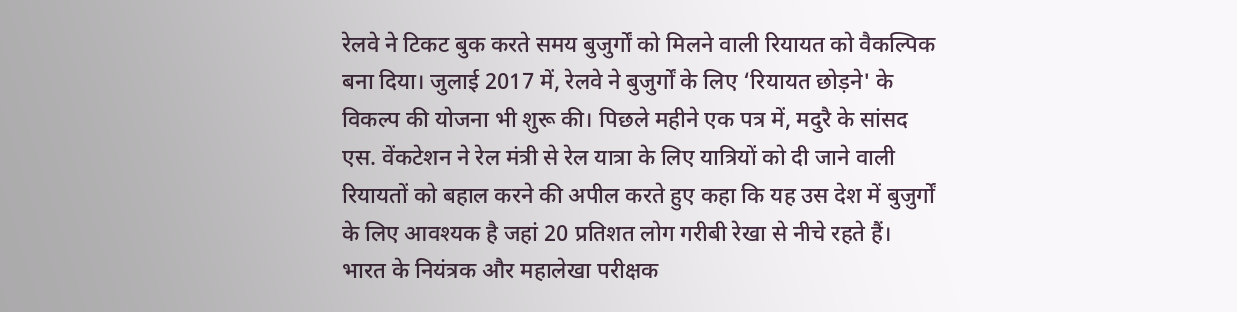रेलवे ने टिकट बुक करते समय बुजुर्गों को मिलने वाली रियायत को वैकल्पिक बना दिया। जुलाई 2017 में, रेलवे ने बुजुर्गों के लिए ‘रियायत छोड़ने' के विकल्प की योजना भी शुरू की। पिछले महीने एक पत्र में, मदुरै के सांसद एस. वेंकटेशन ने रेल मंत्री से रेल यात्रा के लिए यात्रियों को दी जाने वाली रियायतों को बहाल करने की अपील करते हुए कहा कि यह उस देश में बुजुर्गों के लिए आवश्यक है जहां 20 प्रतिशत लोग गरीबी रेखा से नीचे रहते हैं। भारत के नियंत्रक और महालेखा परीक्षक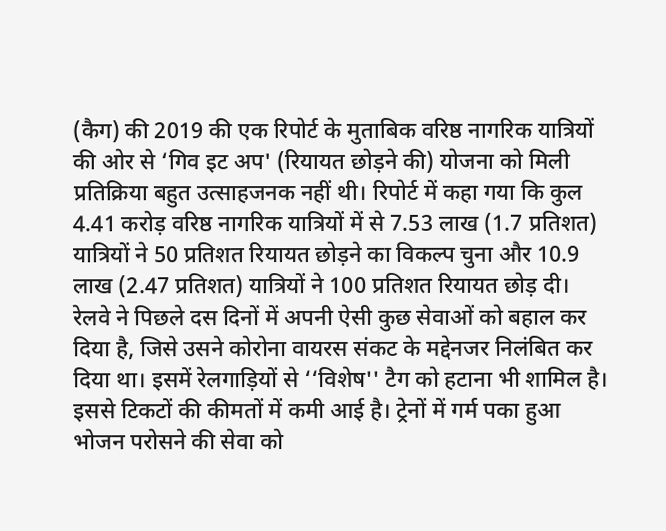(कैग) की 2019 की एक रिपोर्ट के मुताबिक वरिष्ठ नागरिक यात्रियों की ओर से ‘गिव इट अप' (रियायत छोड़ने की) योजना को मिली प्रतिक्रिया बहुत उत्साहजनक नहीं थी। रिपोर्ट में कहा गया कि कुल 4.41 करोड़ वरिष्ठ नागरिक यात्रियों में से 7.53 लाख (1.7 प्रतिशत) यात्रियों ने 50 प्रतिशत रियायत छोड़ने का विकल्प चुना और 10.9 लाख (2.47 प्रतिशत) यात्रियों ने 100 प्रतिशत रियायत छोड़ दी। रेलवे ने पिछले दस दिनों में अपनी ऐसी कुछ सेवाओं को बहाल कर दिया है, जिसे उसने कोरोना वायरस संकट के मद्देनजर निलंबित कर दिया था। इसमें रेलगाड़ियों से ‘‘विशेष'' टैग को हटाना भी शामिल है। इससे टिकटों की कीमतों में कमी आई है। ट्रेनों में गर्म पका हुआ भोजन परोसने की सेवा को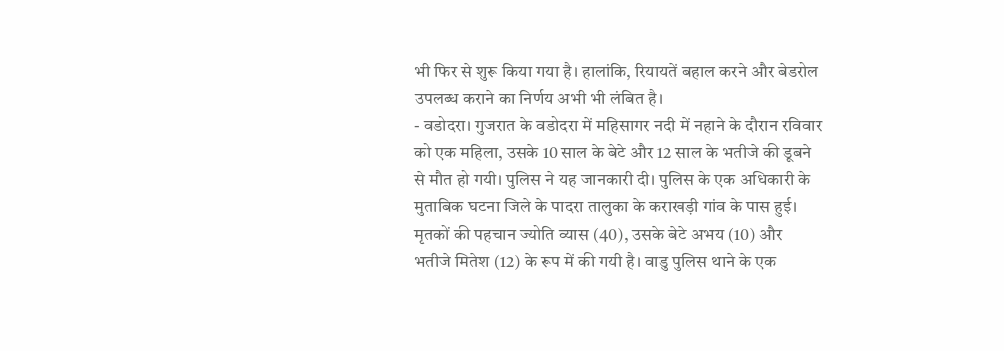भी फिर से शुरू किया गया है। हालांकि, रियायतें बहाल करने और बेडरोल उपलब्ध कराने का निर्णय अभी भी लंबित है।
- वडोदरा। गुजरात के वडोदरा में महिसागर नदी में नहाने के दौरान रविवार को एक महिला, उसके 10 साल के बेटे और 12 साल के भतीजे की डूबने से मौत हो गयी। पुलिस ने यह जानकारी दी। पुलिस के एक अधिकारी के मुताबिक घटना जिले के पादरा तालुका के कराखड़ी गांव के पास हुई। मृतकों की पहचान ज्योति व्यास (40), उसके बेटे अभय (10) और भतीजे मितेश (12) के रूप में की गयी है। वाडु पुलिस थाने के एक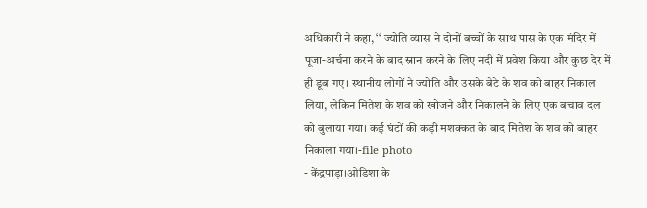अधिकारी ने कहा, ‘‘ ज्योति व्यास ने दोनों बच्चों के साथ पास के एक मंदिर में पूजा-अर्चना करने के बाद स्नान करने के लिए नदी में प्रवेश किया और कुछ देर में ही डूब गए। स्थानीय लोगों ने ज्योति और उसके बेटे के शव को बाहर निकाल लिया, लेकिन मितेश के शव को खोजने और निकालने के लिए एक बचाव दल को बुलाया गया। कई घंटों की कड़ी मशक्कत के बाद मितेश के शव को बाहर निकाला गया।-file photo
- केंद्रपाड़ा।ओडिशा के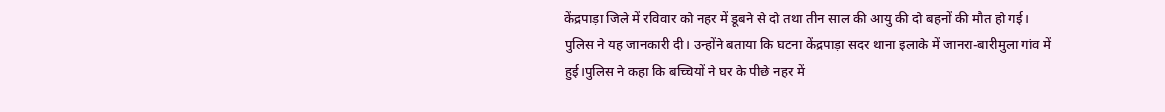केंद्रपाड़ा जिले में रविवार को नहर में डूबने से दो तथा तीन साल की आयु की दो बहनों की मौत हो गई। पुलिस ने यह जानकारी दी। उन्होंने बताया कि घटना केंद्रपाड़ा सदर थाना इलाके में जानरा-बारीमुला गांव में हुई।पुलिस ने कहा कि बच्चियों ने घर के पीछे नहर में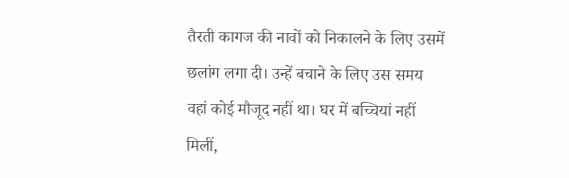तैरती कागज की नावों को निकालने के लिए उसमें छलांग लगा दी। उन्हें बचाने के लिए उस समय वहां कोई मौजूद नहीं था। घर में बच्चियां नहीं मिलीं,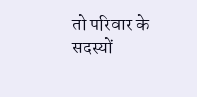तो परिवार के सदस्यों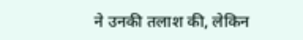ने उनकी तलाश की, लेकिन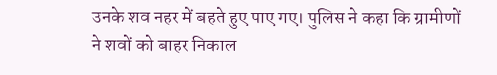उनके शव नहर में बहते हुए पाए गए। पुलिस ने कहा कि ग्रामीणों ने शवों को बाहर निकाल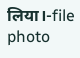लिया।-file photo